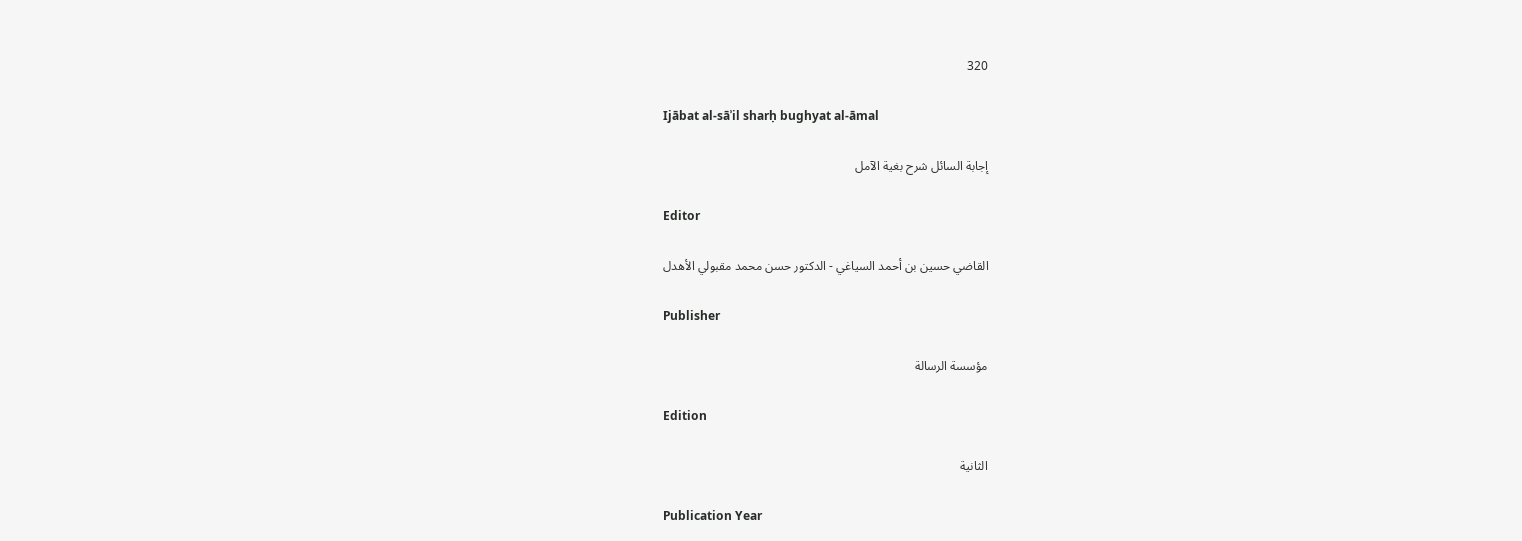320

Ijābat al-sāʾil sharḥ bughyat al-āmal

إجابة السائل شرح بغية الآمل

Editor

القاضي حسين بن أحمد السياغي - الدكتور حسن محمد مقبولي الأهدل

Publisher

مؤسسة الرسالة

Edition

الثانية

Publication Year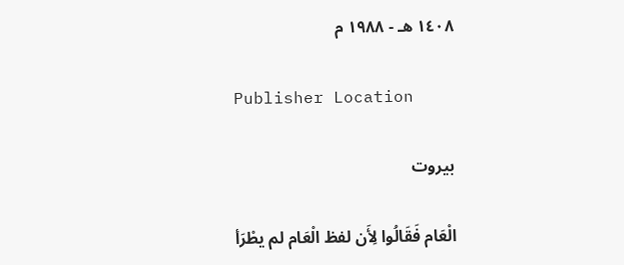١٤٠٨ هـ - ١٩٨٨ م

Publisher Location

بيروت

الْعَام فَقَالُوا لِأَن لفظ الْعَام لم يطْرَأ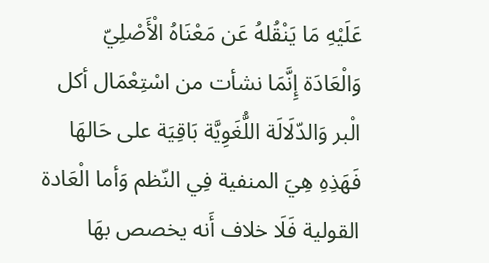عَلَيْهِ مَا يَنْقُلهُ عَن مَعْنَاهُ الْأَصْلِيّ وَالْعَادَة إِنَّمَا نشأت من اسْتِعْمَال أكل الْبر وَالدّلَالَة اللُّغَوِيَّة بَاقِيَة على حَالهَا فَهَذِهِ هِيَ المنفية فِي النّظم وَأما الْعَادة القولية فَلَا خلاف أَنه يخصص بهَا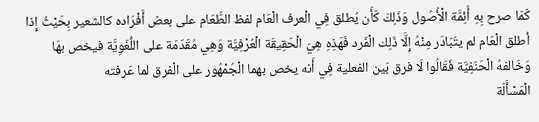كَمَا صرح بِهِ أَئِمَّة الْأُصُول وَذَلِكَ كَأَن يُطلق فِي الْعرف الْعَام لفظ الطَّعَام على بعض أَفْرَاده كالشعير بِحَيْثُ إِذا أطلق الْعَام لم يتَبَادَر مِنْهُ إِلَّا ذَلِك الْفَرد فَهَذِهِ هِيَ الْحَقِيقَة الْعُرْفِيَّة وَهِي مُقَدّمَة على اللُّغَوِيَّة فيخص بهَا وَخَالفهُ الْحَنَفِيَّة فَقَالُوا لَا فرق بَين الفعلية فِي أَنه يخص بهما الْجُمْهُور على الْفرق لما عَرفته
الْمَسْأَلَة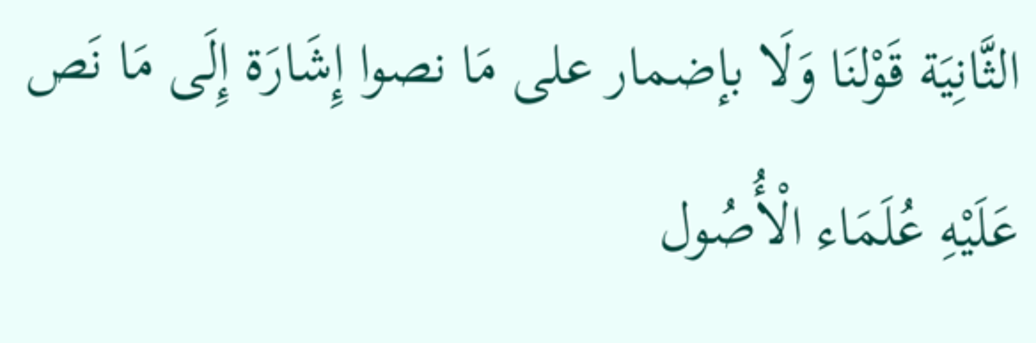الثَّانِيَة قَوْلنَا وَلَا بإضمار على مَا نصوا إِشَارَة إِلَى مَا نَص عَلَيْهِ عُلَمَاء الْأُصُول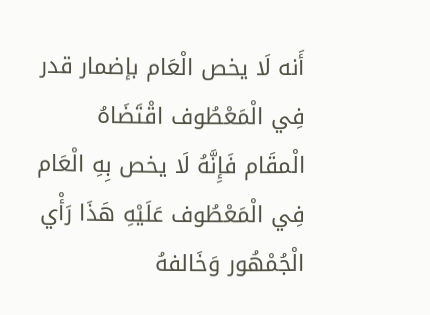أَنه لَا يخص الْعَام بإضمار قدر فِي الْمَعْطُوف اقْتَضَاهُ الْمقَام فَإِنَّهُ لَا يخص بِهِ الْعَام فِي الْمَعْطُوف عَلَيْهِ هَذَا رَأْي الْجُمْهُور وَخَالفهُ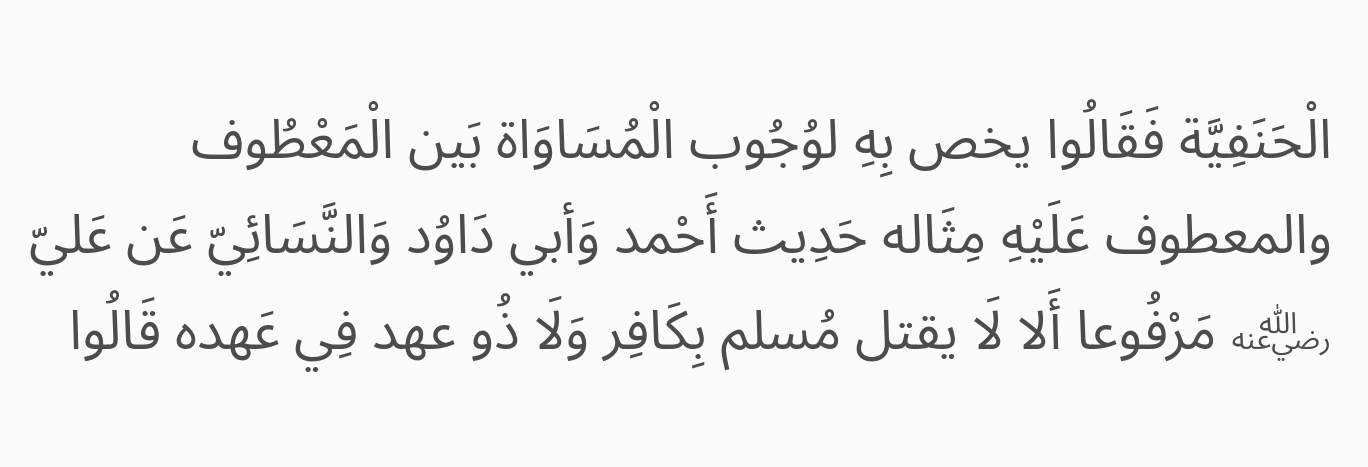الْحَنَفِيَّة فَقَالُوا يخص بِهِ لوُجُوب الْمُسَاوَاة بَين الْمَعْطُوف والمعطوف عَلَيْهِ مِثَاله حَدِيث أَحْمد وَأبي دَاوُد وَالنَّسَائِيّ عَن عَليّ ﵁ مَرْفُوعا أَلا لَا يقتل مُسلم بِكَافِر وَلَا ذُو عهد فِي عَهده قَالُوا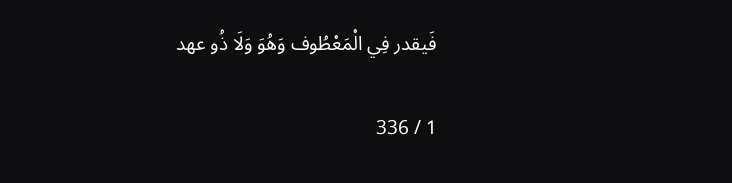فَيقدر فِي الْمَعْطُوف وَهُوَ وَلَا ذُو عهد

1 / 336